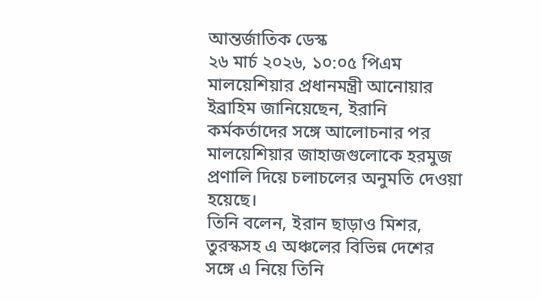আন্তর্জাতিক ডেস্ক
২৬ মার্চ ২০২৬, ১০:০৫ পিএম
মালয়েশিয়ার প্রধানমন্ত্রী আনোয়ার ইব্রাহিম জানিয়েছেন, ইরানি কর্মকর্তাদের সঙ্গে আলোচনার পর মালয়েশিয়ার জাহাজগুলোকে হরমুজ প্রণালি দিয়ে চলাচলের অনুমতি দেওয়া হয়েছে।
তিনি বলেন, ইরান ছাড়াও মিশর, তুরস্কসহ এ অঞ্চলের বিভিন্ন দেশের সঙ্গে এ নিয়ে তিনি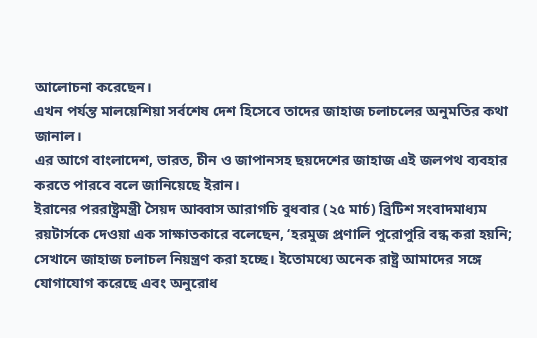আলোচনা করেছেন।
এখন পর্যন্ত মালয়েশিয়া সর্বশেষ দেশ হিসেবে তাদের জাহাজ চলাচলের অনুমতির কথা জানাল।
এর আগে বাংলাদেশ, ভারত, চীন ও জাপানসহ ছয়দেশের জাহাজ এই জলপথ ব্যবহার করতে পারবে বলে জানিয়েছে ইরান।
ইরানের পররাষ্ট্রমন্ত্রী সৈয়দ আব্বাস আরাগচি বুধবার (২৫ মার্চ) ব্রিটিশ সংবাদমাধ্যম রয়টার্সকে দেওয়া এক সাক্ষাতকারে বলেছেন, ‘হরমুজ প্রণালি পুরোপুরি বন্ধ করা হয়নি; সেখানে জাহাজ চলাচল নিয়ন্ত্রণ করা হচ্ছে। ইতোমধ্যে অনেক রাষ্ট্র আমাদের সঙ্গে যোগাযোগ করেছে এবং অনুরোধ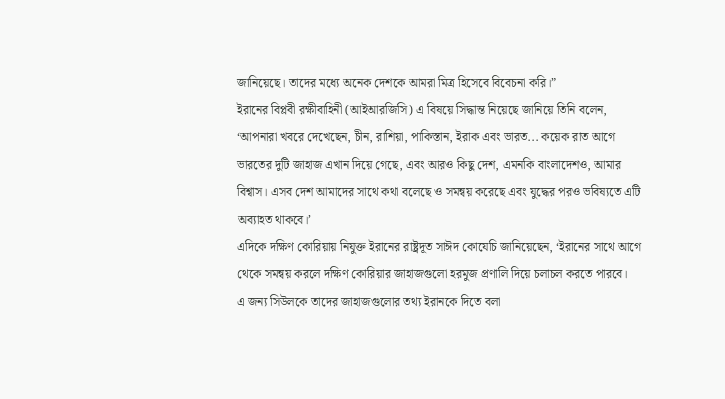জানিয়েছে। তাদের মধ্যে অনেক দেশকে আমরা মিত্র হিসেবে বিবেচনা করি।”
ইরানের বিপ্লবী রক্ষীবাহিনী (আইআরজিসি) এ বিষয়ে সিদ্ধান্ত নিয়েছে জানিয়ে তিনি বলেন, ‘আপনারা খবরে দেখেছেন, চীন, রাশিয়া, পাকিস্তান, ইরাক এবং ভারত... কয়েক রাত আগে ভারতের দুটি জাহাজ এখান দিয়ে গেছে, এবং আরও কিছু দেশ, এমনকি বাংলাদেশও, আমার বিশ্বাস। এসব দেশ আমাদের সাথে কথা বলেছে ও সমন্বয় করেছে এবং যুদ্ধের পরও ভবিষ্যতে এটি অব্যাহত থাকবে।’
এদিকে দক্ষিণ কোরিয়ায় নিযুক্ত ইরানের রাষ্ট্রদূত সাঈদ কোযেচি জানিয়েছেন, ‘ইরানের সাথে আগে থেকে সমন্বয় করলে দক্ষিণ কোরিয়ার জাহাজগুলো হরমুজ প্রণালি দিয়ে চলাচল করতে পারবে।
এ জন্য সিউলকে তাদের জাহাজগুলোর তথ্য ইরানকে দিতে বলা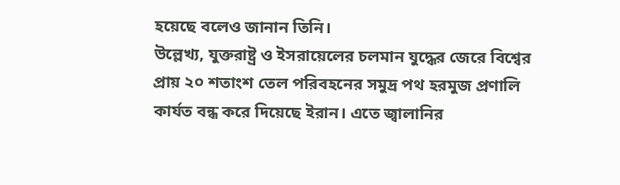হয়েছে বলেও জানান তিনি।
উল্লেখ্য, যুক্তরাষ্ট্র ও ইসরায়েলের চলমান যুদ্ধের জেরে বিশ্বের প্রায় ২০ শতাংশ তেল পরিবহনের সমুদ্র পথ হরমুজ প্রণালি কার্যত বন্ধ করে দিয়েছে ইরান। এতে জ্বালানির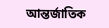আন্তর্জাতিক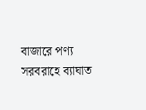বাজারে পণ্য সরবরাহে ব্যাঘাত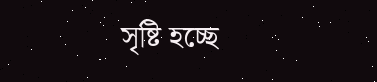সৃষ্টি হচ্ছে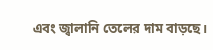এবং জ্বালানি তেলের দাম বাড়ছে।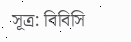সূত্র: বিবিসি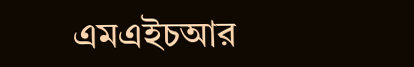এমএইচআর